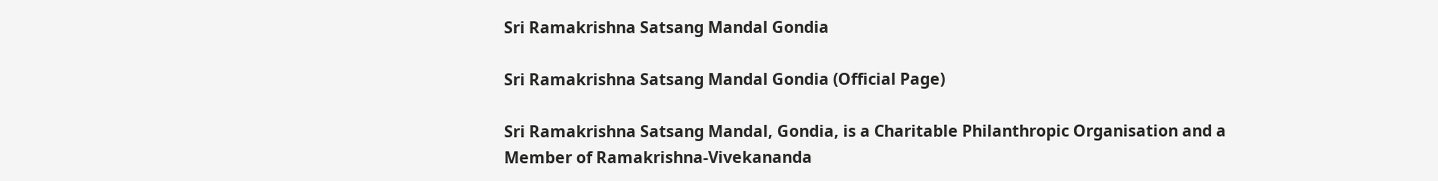Sri Ramakrishna Satsang Mandal Gondia

Sri Ramakrishna Satsang Mandal Gondia (Official Page)

Sri Ramakrishna Satsang Mandal, Gondia, is a Charitable Philanthropic Organisation and a Member of Ramakrishna-Vivekananda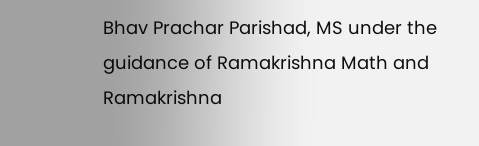Bhav Prachar Parishad, MS under the guidance of Ramakrishna Math and Ramakrishna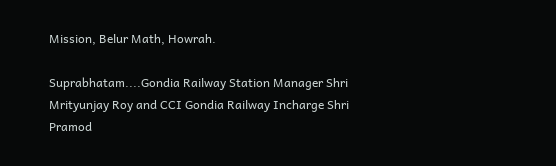Mission, Belur Math, Howrah.

Suprabhatam....Gondia Railway Station Manager Shri Mrityunjay Roy and CCI Gondia Railway Incharge Shri Pramod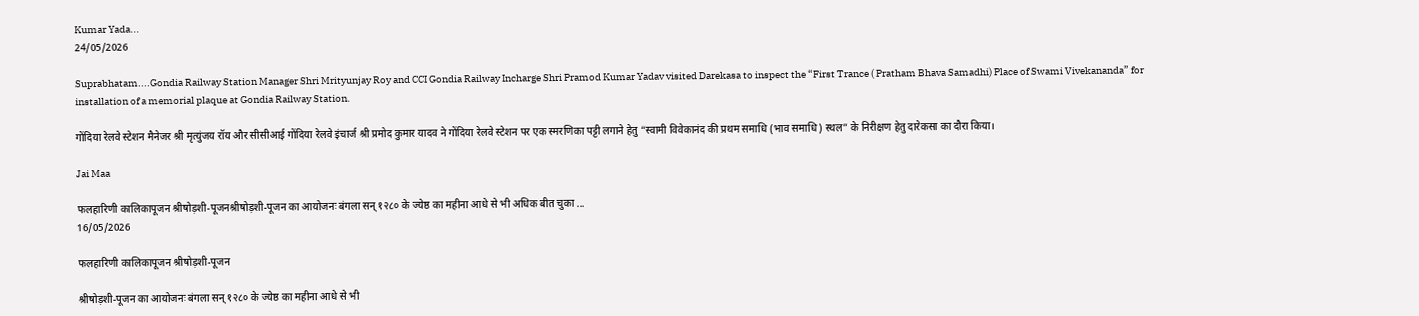Kumar Yada...
24/05/2026

Suprabhatam....Gondia Railway Station Manager Shri Mrityunjay Roy and CCI Gondia Railway Incharge Shri Pramod Kumar Yadav visited Darekasa to inspect the “First Trance ( Pratham Bhava Samadhi) Place of Swami Vivekananda” for installation of a memorial plaque at Gondia Railway Station.

गोंदिया रेलवे स्टेशन मैनेजर श्री मृत्युंजय रॉय और सीसीआई गोंदिया रेलवे इंचार्ज श्री प्रमोद कुमार यादव ने गोंदिया रेलवे स्टेशन पर एक स्मरणिका पट्टी लगाने हेतु “स्वामी विवेकानंद की प्रथम समाधि (भाव समाधि) स्थल” के निरीक्षण हेतु दारेकसा का दौरा किया।

Jai Maa

फलहारिणी कालिकापूजन श्रीषोड़शी-पूजनश्रीषोड़शी-पूजन का आयोजनः बंगला सन् १२८० के ज्येष्ठ का महीना आधे से भी अधिक बीत चुका ...
16/05/2026

फलहारिणी कालिकापूजन श्रीषोड़शी-पूजन

श्रीषोड़शी-पूजन का आयोजनः बंगला सन् १२८० के ज्येष्ठ का महीना आधे से भी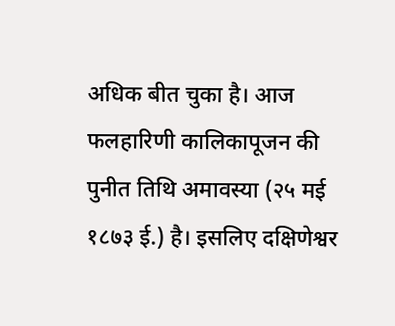अधिक बीत चुका है। आज फलहारिणी कालिकापूजन की पुनीत तिथि अमावस्या (२५ मई १८७३ ई.) है। इसलिए दक्षिणेश्वर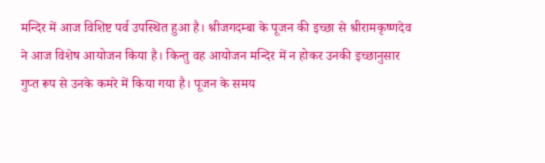मन्दिर में आज विशिष्ट पर्व उपस्थित हुआ है। श्रीजगदम्बा के पूजन की इच्छा से श्रीरामकृष्णदेव ने आज विशेष आयोजन किया है। किन्तु वह आयोजन मन्दिर में न होकर उनकी इच्छानुसार गुप्त रूप से उनके कमरे में किया गया है। पूजन के समय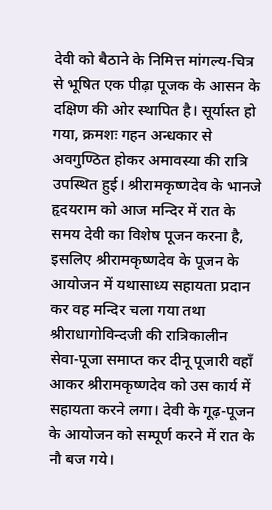देवी को बैठाने के निमित्त मांगल्य-चित्र से भूषित एक पीढ़ा पूजक के आसन के दक्षिण की ओर स्थापित है। सूर्यास्त हो गया, क्रमशः गहन अन्धकार से अवगुण्ठित होकर अमावस्या की रात्रि उपस्थित हुई। श्रीरामकृष्णदेव के भानजे हृदयराम को आज मन्दिर में रात के समय देवी का विशेष पूजन करना है, इसलिए श्रीरामकृष्णदेव के पूजन के आयोजन में यथासाध्य सहायता प्रदान कर वह मन्दिर चला गया तथा श्रीराधागोविन्दजी की रात्रिकालीन सेवा-पूजा समाप्त कर दीनू पूजारी वहाँ आकर श्रीरामकृष्णदेव को उस कार्य में सहायता करने लगा। देवी के गूढ़-पूजन के आयोजन को सम्पूर्ण करने में रात के नौ बज गये।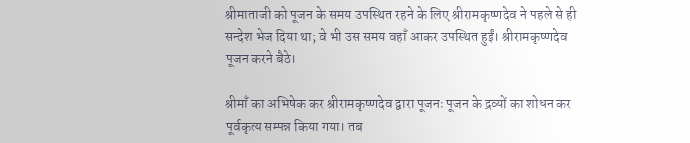श्रीमाताजी को पूजन के समय उपस्थित रहने के लिए श्रीरामकृष्णदेव ने पहले से ही सन्देश भेज दिया था; वे भी उस समय वहाँ आकर उपस्थित हुईं। श्रीरामकृष्णदेव पूजन करने बैठे।

श्रीमाँ का अभिषेक कर श्रीरामकृष्णदेव द्वारा पूजनः पूजन के द्रव्यों का शोधन कर पूर्वकृत्य सम्पन्न किया गया। तब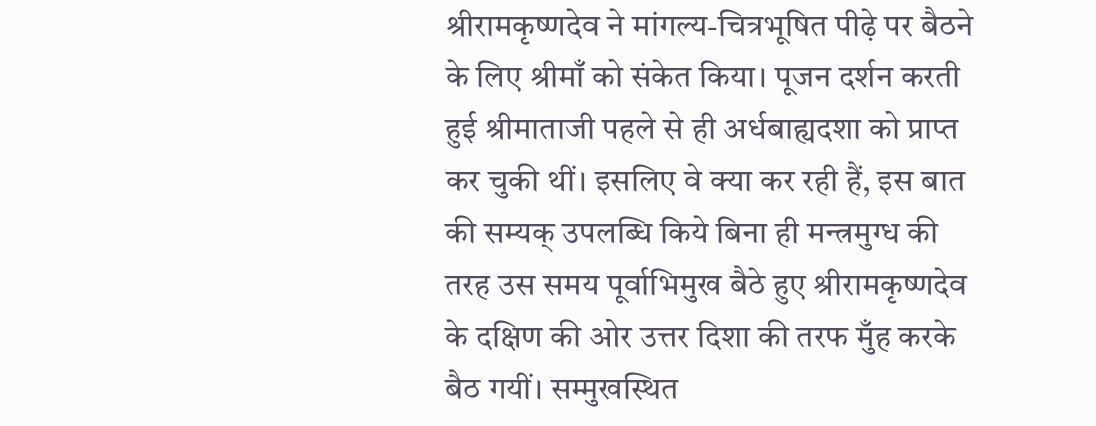श्रीरामकृष्णदेव ने मांगल्य-चित्रभूषित पीढ़े पर बैठने के लिए श्रीमाँ को संकेत किया। पूजन दर्शन करती हुई श्रीमाताजी पहले से ही अर्धबाह्यदशा को प्राप्त कर चुकी थीं। इसलिए वे क्या कर रही हैं, इस बात की सम्यक् उपलब्धि किये बिना ही मन्त्रमुग्ध की तरह उस समय पूर्वाभिमुख बैठे हुए श्रीरामकृष्णदेव के दक्षिण की ओर उत्तर दिशा की तरफ मुँह करके बैठ गयीं। सम्मुखस्थित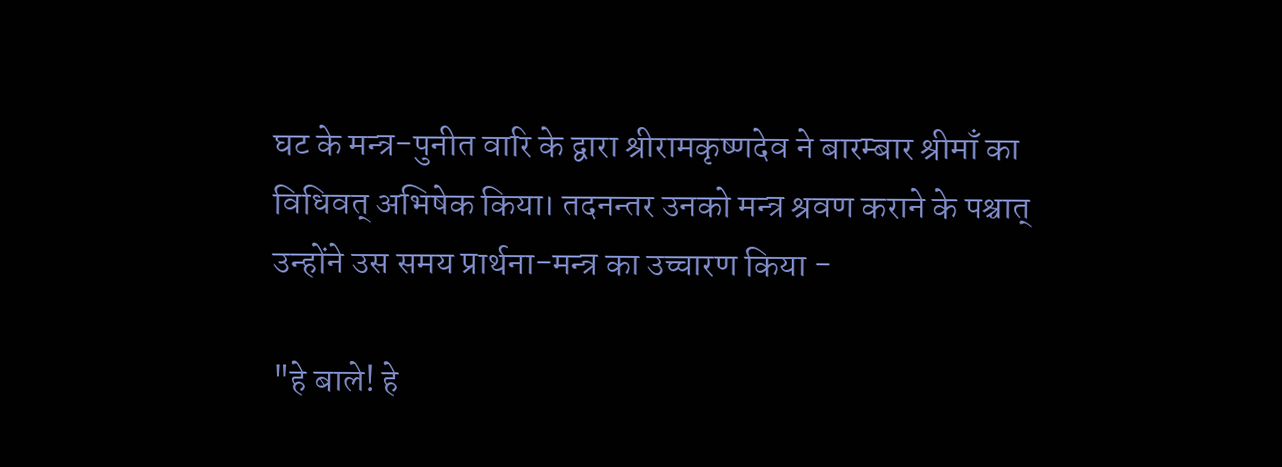घट के मन्त्र-पुनीत वारि के द्वारा श्रीरामकृष्णदेव ने बारम्बार श्रीमाँ का विधिवत् अभिषेक किया। तदनन्तर उनको मन्त्र श्रवण कराने के पश्चात् उन्होंने उस समय प्रार्थना-मन्त्र का उच्चारण किया -

"हे बाले! हे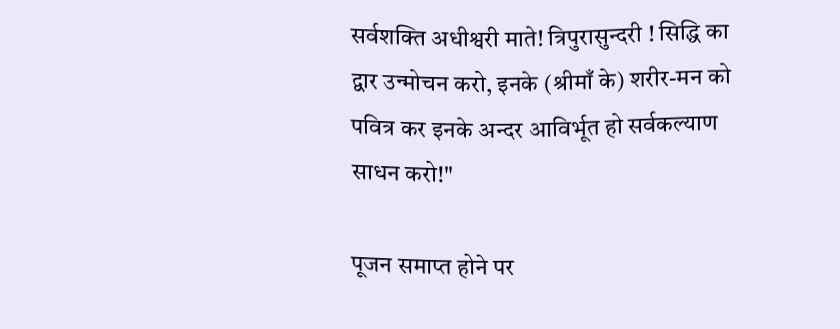सर्वशक्ति अधीश्वरी माते! त्रिपुरासुन्दरी ! सिद्धि का द्वार उन्मोचन करो, इनके (श्रीमाँ के) शरीर-मन को पवित्र कर इनके अन्दर आविर्भूत हो सर्वकल्याण साधन करो!"

पूजन समाप्त होने पर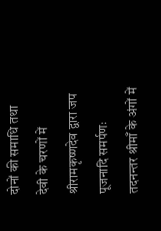दोनों की समाधि तथा देवी के चरणों में श्रीरामकृष्णदेव द्वारा जप पूजनादि समर्पणः तदनन्तर श्रीमाँ के अंगों में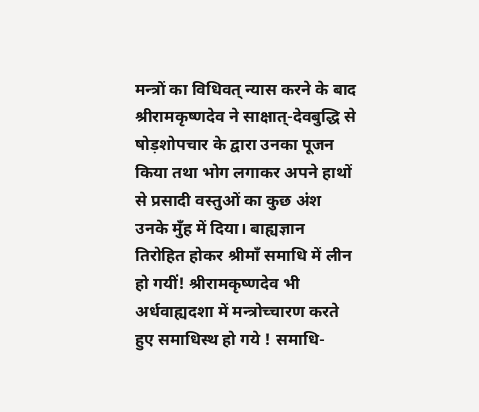मन्त्रों का विधिवत् न्यास करने के बाद श्रीरामकृष्णदेव ने साक्षात्-देवबुद्धि से षोड़शोपचार के द्वारा उनका पूजन किया तथा भोग लगाकर अपने हाथों से प्रसादी वस्तुओं का कुछ अंश उनके मुँह में दिया। बाह्यज्ञान तिरोहित होकर श्रीमाँ समाधि में लीन हो गयीं! श्रीरामकृष्णदेव भी अर्धवाह्यदशा में मन्त्रोच्चारण करते हुए समाधिस्थ हो गये ! समाधि-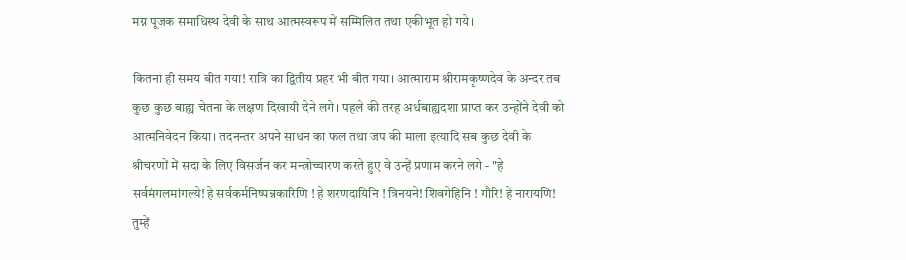मग्न पूजक समाधिस्थ देवी के साथ आत्मस्वरूप में सम्मिलित तथा एकीभूत हो गये।

कितना ही समय बीत गया! रात्रि का द्वितीय प्रहर भी बीत गया। आत्माराम श्रीरामकृष्णदेव के अन्दर तब कुछ कुछ बाह्य चेतना के लक्षण दिखायी देने लगे। पहले की तरह अर्धबाह्यदशा प्राप्त कर उन्होंने देवी को आत्मनिवेदन किया। तदनन्तर अपने साधन का फल तथा जप की माला इत्यादि सब कुछ देवी के श्रीचरणों में सदा के लिए विसर्जन कर मन्त्रोच्चारण करते हुए वे उन्हें प्रणाम करने लगे - "हे सर्वमंगलमांगल्ये! हे सर्वकर्मनिष्पन्नकारिणि ! हे शरणदायिनि ! त्रिनयने! शिवगेहिनि ! गौरि! हे नारायणि! तुम्हें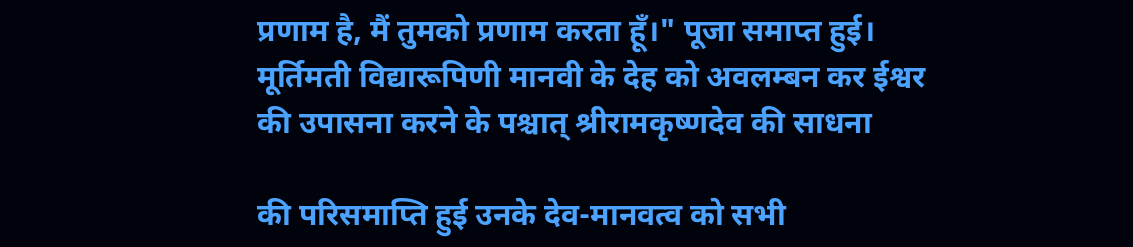प्रणाम है, मैं तुमको प्रणाम करता हूँ।" पूजा समाप्त हुई। मूर्तिमती विद्यारूपिणी मानवी के देह को अवलम्बन कर ईश्वर की उपासना करने के पश्चात् श्रीरामकृष्णदेव की साधना

की परिसमाप्ति हुई उनके देव-मानवत्व को सभी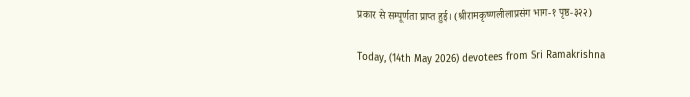प्रकार से सम्पूर्णता प्राप्त हुई। (श्रीरामकृष्णलीलाप्रसंग भाग-१ पृष्ठ-३२२)

Today, (14th May 2026) devotees from Sri Ramakrishna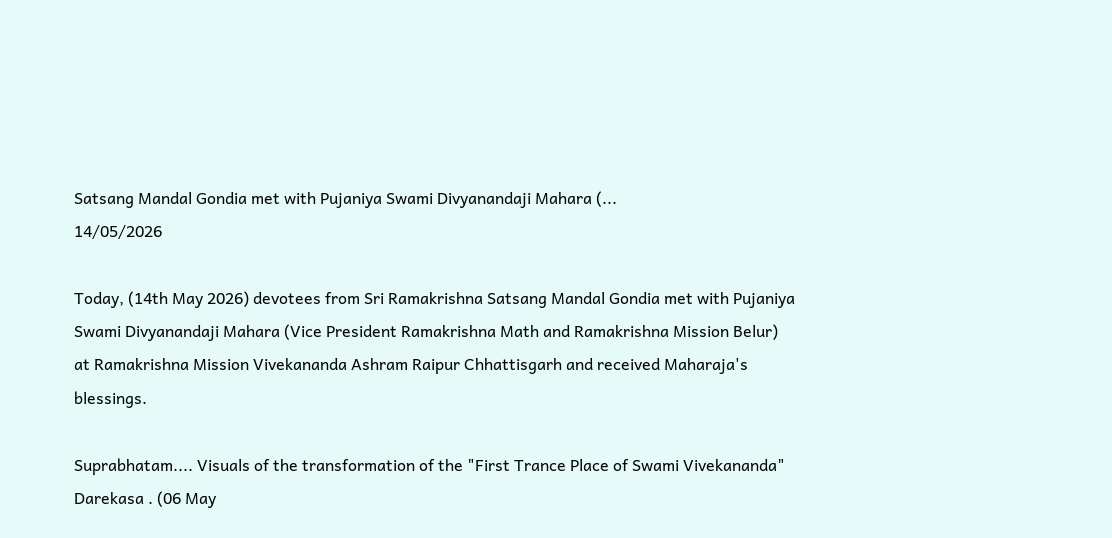Satsang Mandal Gondia met with Pujaniya Swami Divyanandaji Mahara (...
14/05/2026

Today, (14th May 2026) devotees from Sri Ramakrishna Satsang Mandal Gondia met with Pujaniya Swami Divyanandaji Mahara (Vice President Ramakrishna Math and Ramakrishna Mission Belur) at Ramakrishna Mission Vivekananda Ashram Raipur Chhattisgarh and received Maharaja's blessings.

Suprabhatam.... Visuals of the transformation of the "First Trance Place of Swami Vivekananda" Darekasa . (06 May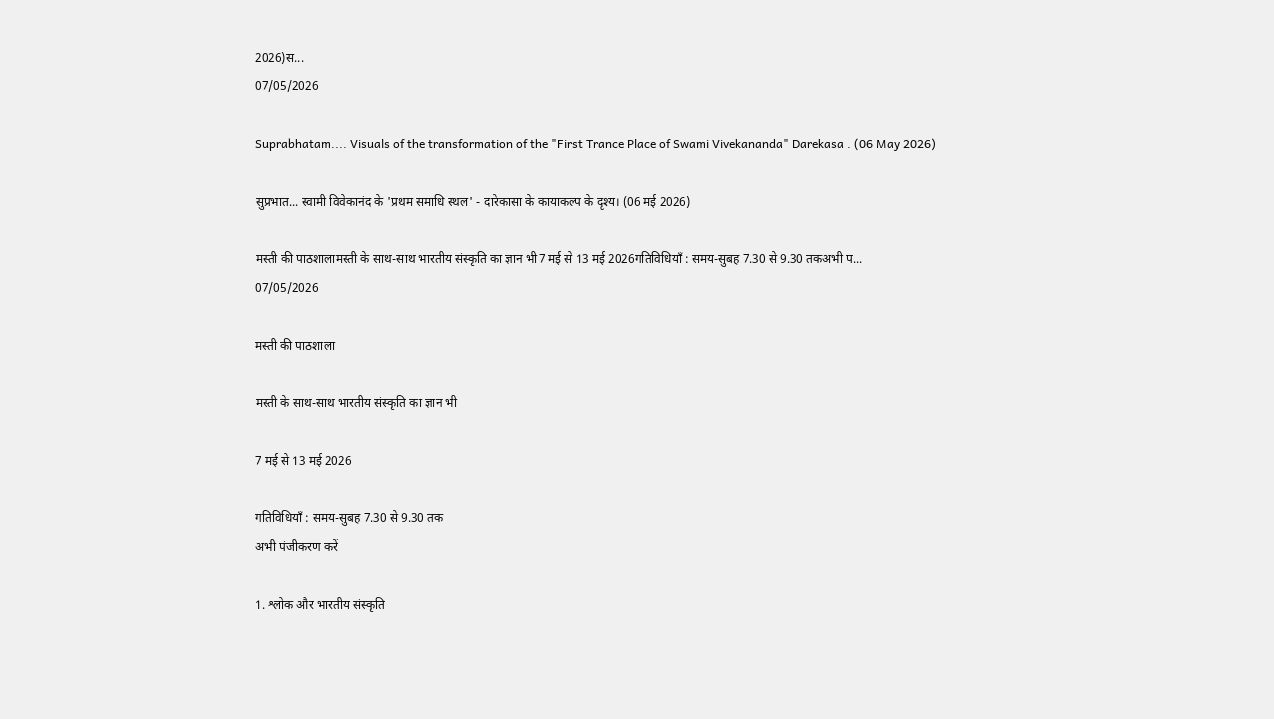2026)स...
07/05/2026

Suprabhatam.... Visuals of the transformation of the "First Trance Place of Swami Vivekananda" Darekasa . (06 May 2026)

सुप्रभात... स्वामी विवेकानंद के 'प्रथम समाधि स्थल' - दारेकासा के कायाकल्प के दृश्य। (06 मई 2026)

मस्ती की पाठशालामस्ती के साथ-साथ भारतीय संस्कृति का ज्ञान भी7 मई से 13 मई 2026गतिविधियाँ : समय-सुबह 7.30 से 9.30 तकअभी प...
07/05/2026

मस्ती की पाठशाला

मस्ती के साथ-साथ भारतीय संस्कृति का ज्ञान भी

7 मई से 13 मई 2026

गतिविधियाँ : समय-सुबह 7.30 से 9.30 तक
अभी पंजीकरण करें

1. श्लोक और भारतीय संस्कृति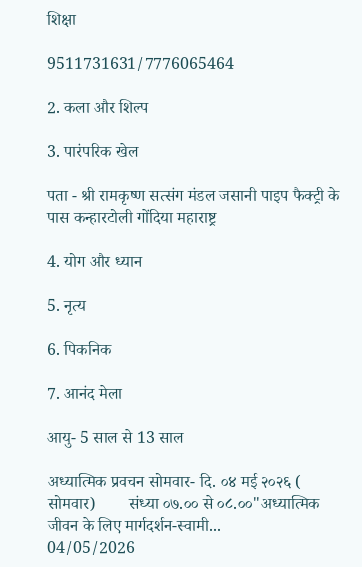शिक्षा

9511731631/7776065464

2. कला और शिल्प

3. पारंपरिक खेल

पता - श्री रामकृष्ण सत्संग मंडल जसानी पाइप फैक्ट्री के पास कन्हारटोली गोंदिया महाराष्ट्र

4. योग और ध्यान

5. नृत्य

6. पिकनिक

7. आनंद मेला

आयु- 5 साल से 13 साल

अध्यात्मिक प्रवचन सोमवार- दि. ०४ मई २०२६ ( सोमवार)        संध्या ०७.०० से ०८.००"अध्यात्मिक जीवन के लिए मार्गदर्शन-स्वामी...
04/05/2026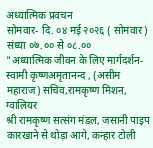अध्यात्मिक प्रवचन
सोमवार- दि. ०४ मई २०२६ ( सोमवार)
संध्या ०७.०० से ०८.००
"अध्यात्मिक जीवन के लिए मार्गदर्शन-स्वामी कृष्णअमृतानन्द , (असीम महाराज) सचिव,रामकृष्ण मिशन, ग्वालियर
श्री रामकृष्ण सत्संग मंडल, जसानी पाइप कारखाने से थोड़ा आगे, कन्हार टोली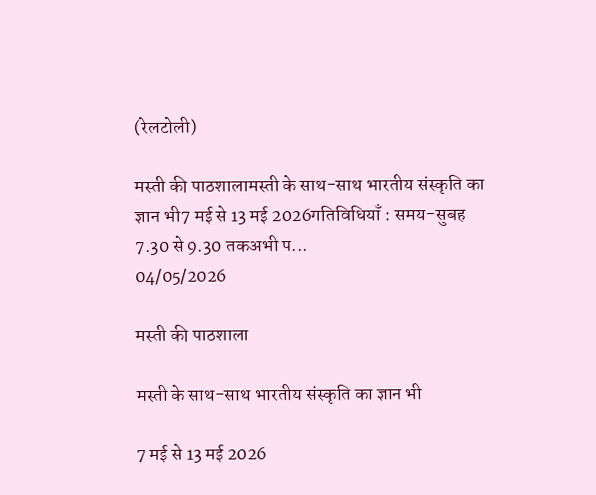(रेलटोली)

मस्ती की पाठशालामस्ती के साथ-साथ भारतीय संस्कृति का ज्ञान भी7 मई से 13 मई 2026गतिविधियाँ : समय-सुबह 7.30 से 9.30 तकअभी प...
04/05/2026

मस्ती की पाठशाला

मस्ती के साथ-साथ भारतीय संस्कृति का ज्ञान भी

7 मई से 13 मई 2026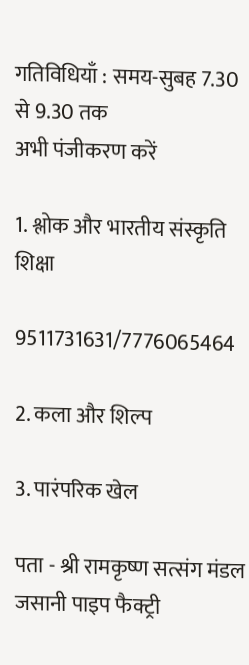गतिविधियाँ : समय-सुबह 7.30 से 9.30 तक
अभी पंजीकरण करें

1. श्लोक और भारतीय संस्कृति शिक्षा

9511731631/7776065464

2. कला और शिल्प

3. पारंपरिक खेल

पता - श्री रामकृष्ण सत्संग मंडल जसानी पाइप फैक्ट्री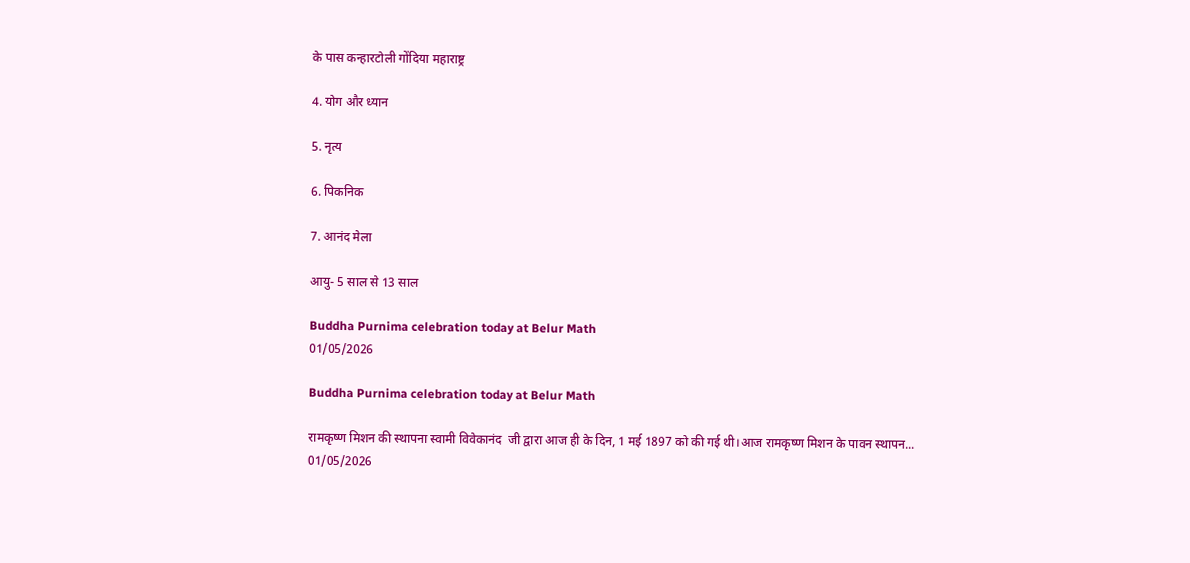के पास कन्हारटोली गोंदिया महाराष्ट्र

4. योग और ध्यान

5. नृत्य

6. पिकनिक

7. आनंद मेला

आयु- 5 साल से 13 साल

Buddha Purnima celebration today at Belur Math
01/05/2026

Buddha Purnima celebration today at Belur Math

रामकृष्ण मिशन की स्थापना स्वामी विवेकानंद  जी द्वारा आज ही के दिन, 1 मई 1897 को की गई थी।आज रामकृष्ण मिशन के पावन स्थापन...
01/05/2026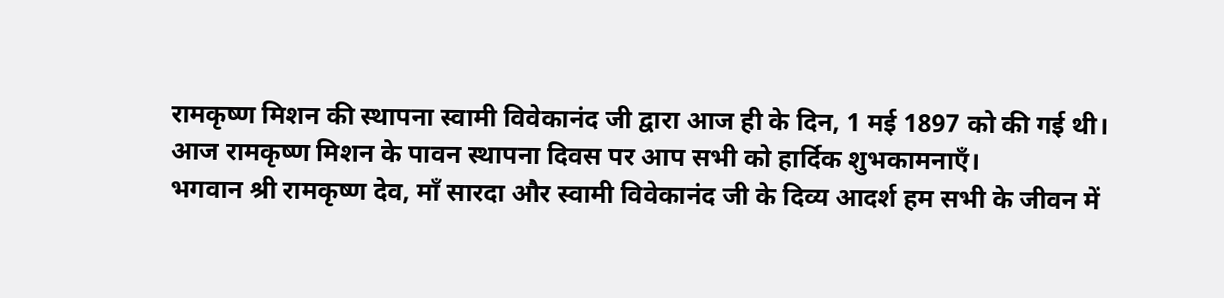रामकृष्ण मिशन की स्थापना स्वामी विवेकानंद जी द्वारा आज ही के दिन, 1 मई 1897 को की गई थी।
आज रामकृष्ण मिशन के पावन स्थापना दिवस पर आप सभी को हार्दिक शुभकामनाएँ।
भगवान श्री रामकृष्ण देव, माँ सारदा और स्वामी विवेकानंद जी के दिव्य आदर्श हम सभी के जीवन में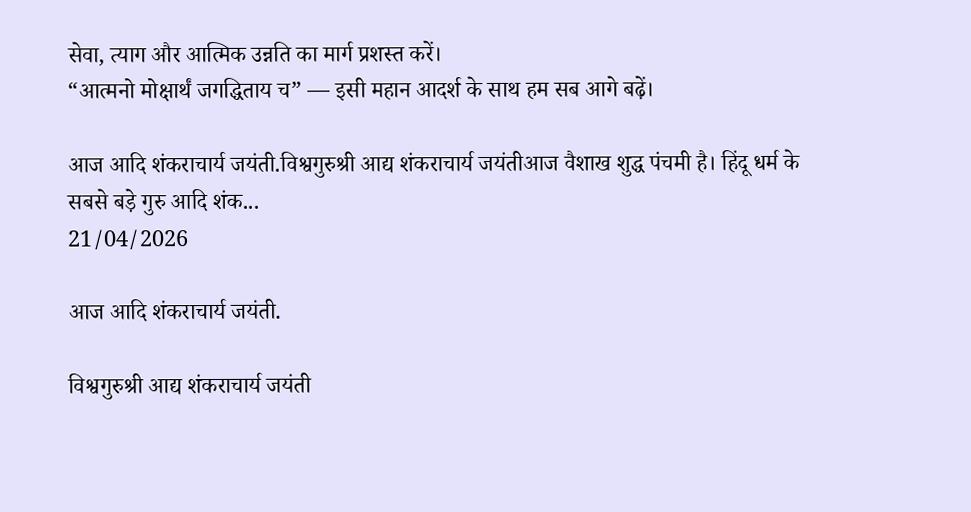सेवा, त्याग और आत्मिक उन्नति का मार्ग प्रशस्त करें।
“आत्मनो मोक्षार्थं जगद्धिताय च” — इसी महान आदर्श के साथ हम सब आगे बढ़ें।

आज आदि शंकराचार्य जयंती.विश्वगुरुश्री आद्य शंकराचार्य जयंतीआज वैशाख शुद्ध पंचमी है। हिंदू धर्म के सबसे बड़े गुरु आदि शंक...
21/04/2026

आज आदि शंकराचार्य जयंती.

विश्वगुरुश्री आद्य शंकराचार्य जयंती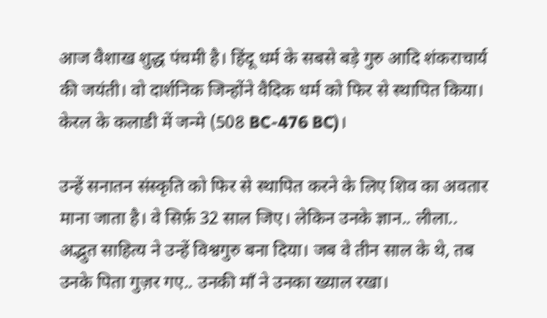आज वैशाख शुद्ध पंचमी है। हिंदू धर्म के सबसे बड़े गुरु आदि शंकराचार्य की जयंती। वो दार्शनिक जिन्होंने वैदिक धर्म को फिर से स्थापित किया। केरल के कलाडी में जन्मे (508 BC-476 BC)।

उन्हें सनातन संस्कृति को फिर से स्थापित करने के लिए शिव का अवतार माना जाता है। वे सिर्फ़ 32 साल जिए। लेकिन उनके ज्ञान.. लीला.. अद्भुत साहित्य ने उन्हें विश्वगुरु बना दिया। जब वे तीन साल के थे, तब उनके पिता गुज़र गए.. उनकी माँ ने उनका ख्याल रखा।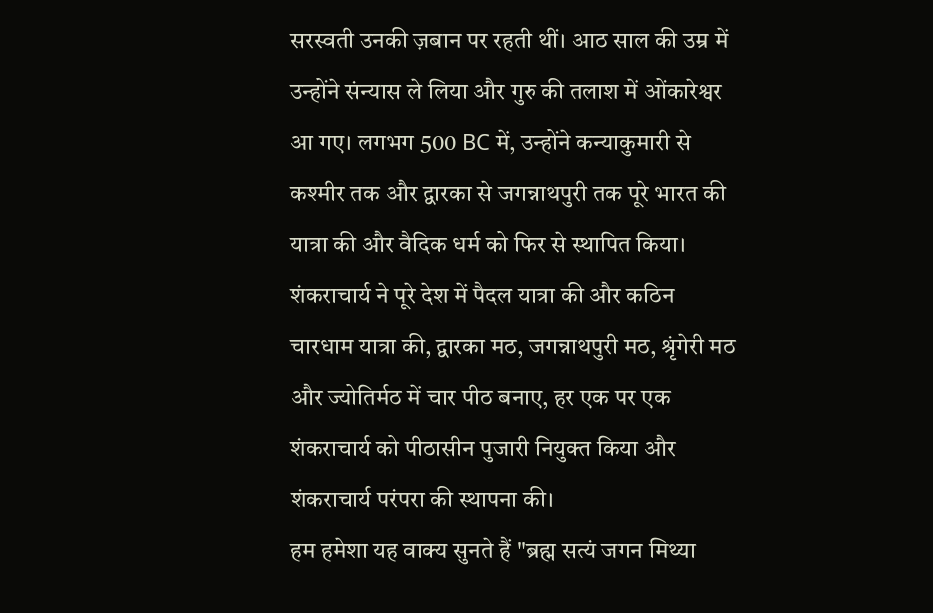सरस्वती उनकी ज़बान पर रहती थीं। आठ साल की उम्र में उन्होंने संन्यास ले लिया और गुरु की तलाश में ओंकारेश्वर आ गए। लगभग 500 BC में, उन्होंने कन्याकुमारी से कश्मीर तक और द्वारका से जगन्नाथपुरी तक पूरे भारत की यात्रा की और वैदिक धर्म को फिर से स्थापित किया। शंकराचार्य ने पूरे देश में पैदल यात्रा की और कठिन चारधाम यात्रा की, द्वारका मठ, जगन्नाथपुरी मठ, श्रृंगेरी मठ और ज्योतिर्मठ में चार पीठ बनाए, हर एक पर एक शंकराचार्य को पीठासीन पुजारी नियुक्त किया और शंकराचार्य परंपरा की स्थापना की।
हम हमेशा यह वाक्य सुनते हैं "ब्रह्म सत्यं जगन मिथ्या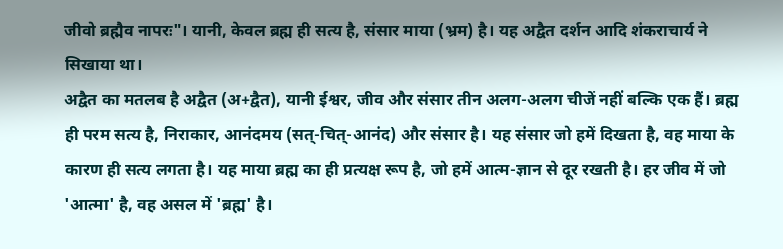जीवो ब्रह्मैव नापरः"। यानी, केवल ब्रह्म ही सत्य है, संसार माया (भ्रम) है। यह अद्वैत दर्शन आदि शंकराचार्य ने सिखाया था।
अद्वैत का मतलब है अद्वैत (अ+द्वैत), यानी ईश्वर, जीव और संसार तीन अलग-अलग चीजें नहीं बल्कि एक हैं। ब्रह्म ही परम सत्य है, निराकार, आनंदमय (सत्-चित्-आनंद) और संसार है। यह संसार जो हमें दिखता है, वह माया के कारण ही सत्य लगता है। यह माया ब्रह्म का ही प्रत्यक्ष रूप है, जो हमें आत्म-ज्ञान से दूर रखती है। हर जीव में जो 'आत्मा' है, वह असल में 'ब्रह्म' है।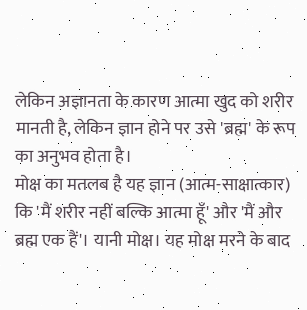लेकिन अज्ञानता के कारण आत्मा खुद को शरीर मानती है, लेकिन ज्ञान होने पर उसे 'ब्रह्म' के रूप का अनुभव होता है।
मोक्ष का मतलब है यह ज्ञान (आत्म-साक्षात्कार) कि 'मैं शरीर नहीं बल्कि आत्मा हूँ' और 'मैं और ब्रह्म एक हैं'। यानी मोक्ष। यह मोक्ष मरने के बाद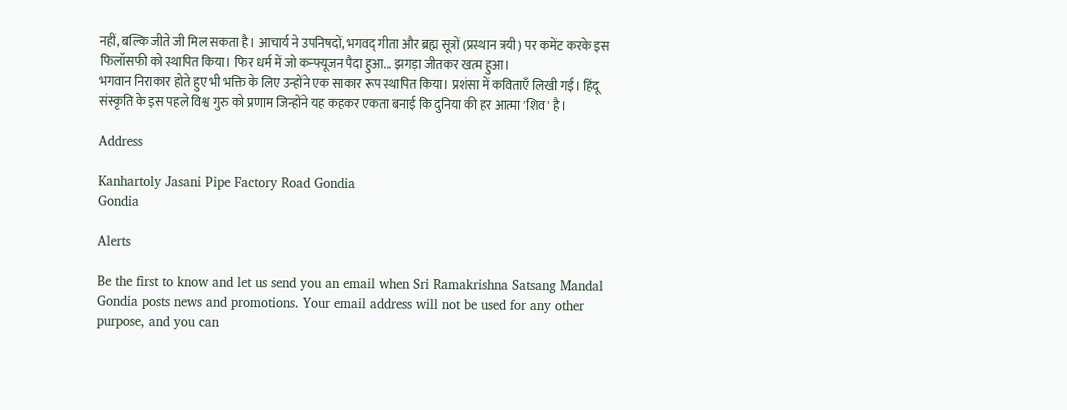नहीं, बल्कि जीते जी मिल सकता है। आचार्य ने उपनिषदों, भगवद् गीता और ब्रह्म सूत्रों (प्रस्थान त्रयी) पर कमेंट करके इस फिलॉसफी को स्थापित किया। फिर धर्म में जो कन्फ्यूजन पैदा हुआ... झगड़ा जीतकर खत्म हुआ।
भगवान निराकार होते हुए भी भक्ति के लिए उन्होंने एक साकार रूप स्थापित किया। प्रशंसा में कविताएँ लिखी गईं। हिंदू संस्कृति के इस पहले विश्व गुरु को प्रणाम जिन्होंने यह कहकर एकता बनाई कि दुनिया की हर आत्मा 'शिव' है।

Address

Kanhartoly Jasani Pipe Factory Road Gondia
Gondia

Alerts

Be the first to know and let us send you an email when Sri Ramakrishna Satsang Mandal Gondia posts news and promotions. Your email address will not be used for any other purpose, and you can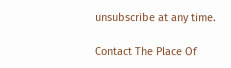unsubscribe at any time.

Contact The Place Of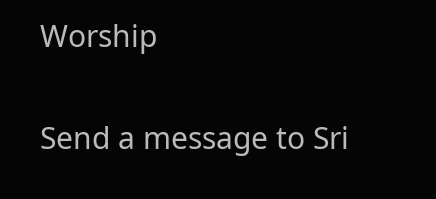Worship

Send a message to Sri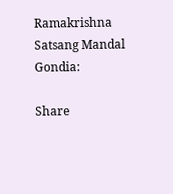Ramakrishna Satsang Mandal Gondia:

Share